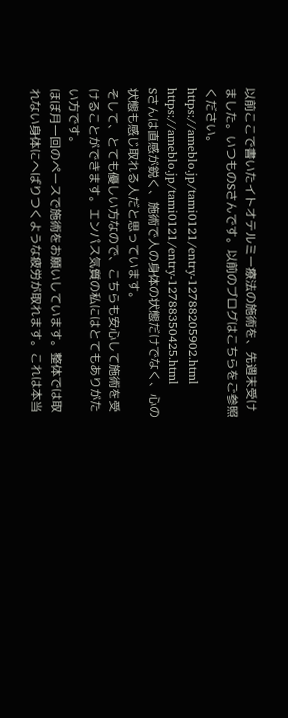以前ここで書いたイトオテルミー療法の施術を、先週末受けました。いつものSさんです。以前のブログはこちらをご参照ください。
https://ameblo.jp/tami0121/entry-12788205902.html
https://ameblo.jp/tami0121/entry-12788350425.html
Sさんは直感が鋭く、施術で人の身体の状態だけでなく、心の状態も感じ取れる人だと思っています。
そして、とても優しい方なので、こちらも安心して施術を受けることができます。エンパス気質の私にはとてもありがたい方です。
ほぼ月一回のペースで施術をお願いしています。整体では取れない身体にへばりつくような疲労が取れます。これは本当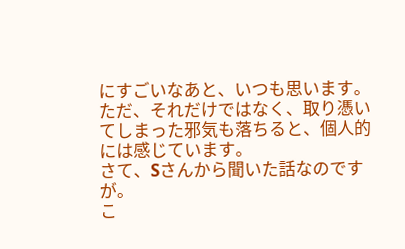にすごいなあと、いつも思います。ただ、それだけではなく、取り憑いてしまった邪気も落ちると、個人的には感じています。
さて、Sさんから聞いた話なのですが。
こ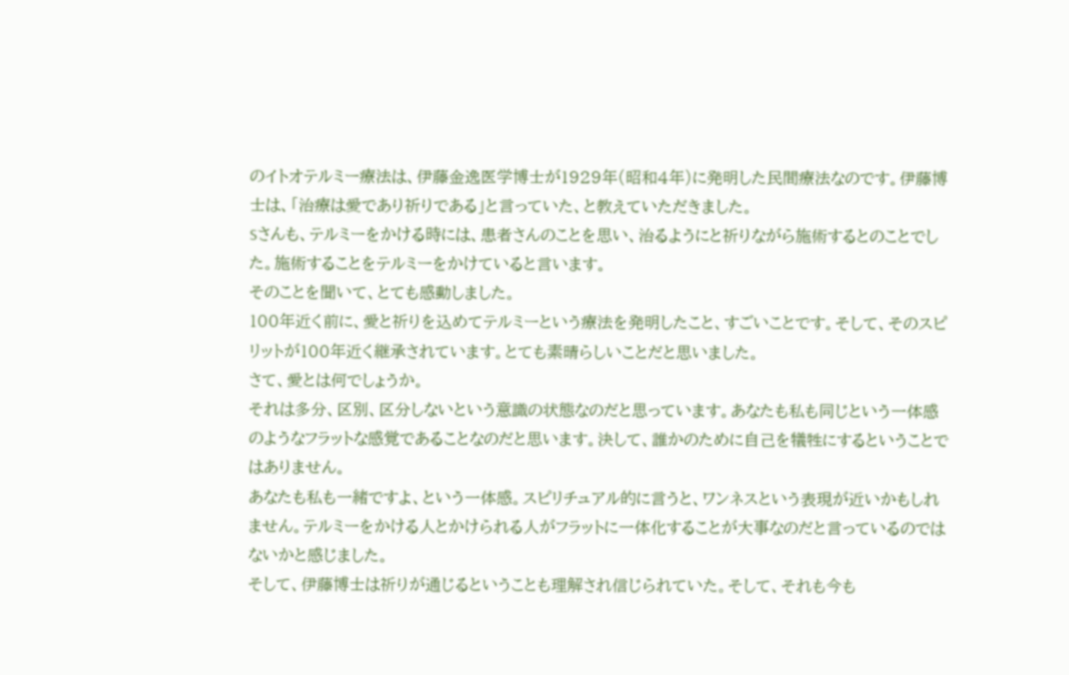のイトオテルミー療法は、伊藤金逸医学博士が1929年(昭和4年)に発明した民間療法なのです。伊藤博士は、「治療は愛であり祈りである」と言っていた、と教えていただきました。
Sさんも、テルミーをかける時には、患者さんのことを思い、治るようにと祈りながら施術するとのことでした。施術することをテルミーをかけていると言います。
そのことを聞いて、とても感動しました。
100年近く前に、愛と祈りを込めてテルミーという療法を発明したこと、すごいことです。そして、そのスピリットが100年近く継承されています。とても素晴らしいことだと思いました。
さて、愛とは何でしょうか。
それは多分、区別、区分しないという意識の状態なのだと思っています。あなたも私も同じという一体感のようなフラットな感覚であることなのだと思います。決して、誰かのために自己を犠牲にするということではありません。
あなたも私も一緒ですよ、という一体感。スピリチュアル的に言うと、ワンネスという表現が近いかもしれません。テルミーをかける人とかけられる人がフラットに一体化することが大事なのだと言っているのではないかと感じました。
そして、伊藤博士は祈りが通じるということも理解され信じられていた。そして、それも今も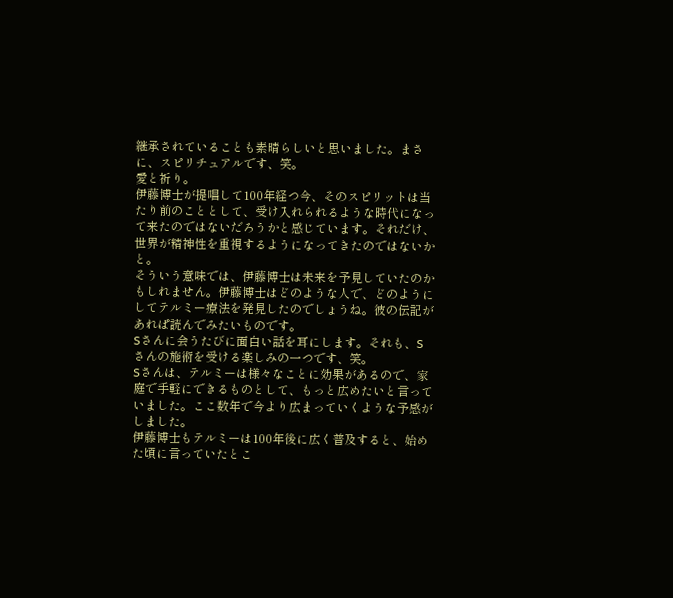継承されていることも素晴らしいと思いました。まさに、スピリチュアルです、笑。
愛と祈り。
伊藤博士が提唱して100年経つ今、そのスピリットは当たり前のこととして、受け入れられるような時代になって来たのではないだろうかと感じています。それだけ、世界が精神性を重視するようになってきたのではないかと。
そういう意味では、伊藤博士は未来を予見していたのかもしれません。伊藤博士はどのような人で、どのようにしてテルミー療法を発見したのでしょうね。彼の伝記があれぱ読んでみたいものです。
Sさんに会うたびに面白い話を耳にします。それも、Sさんの施術を受ける楽しみの一つです、笑。
Sさんは、テルミーは様々なことに効果があるので、家庭で手軽にできるものとして、もっと広めたいと言っていました。ここ数年で今より広まっていくような予感がしました。
伊藤博士もテルミーは100年後に広く普及すると、始めた頃に言っていたとこ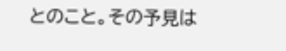とのこと。その予見は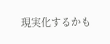現実化するかも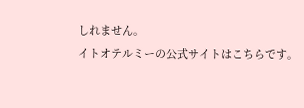しれません。
イトオテルミーの公式サイトはこちらです。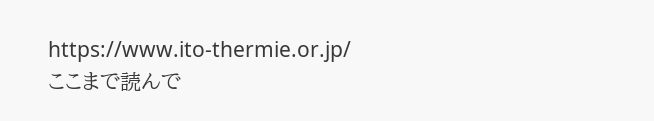https://www.ito-thermie.or.jp/
ここまで読んで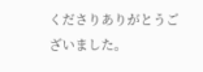くださりありがとうございました。